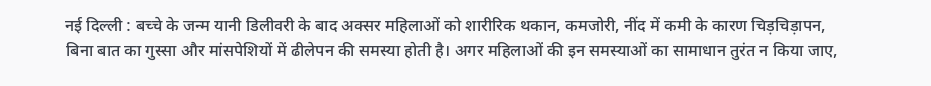नई दिल्ली : बच्चे के जन्म यानी डिलीवरी के बाद अक्सर महिलाओं को शारीरिक थकान, कमजोरी, नींद में कमी के कारण चिड़चिड़ापन, बिना बात का गुस्सा और मांसपेशियों में ढीलेपन की समस्या होती है। अगर महिलाओं की इन समस्याओं का सामाधान तुरंत न किया जाए,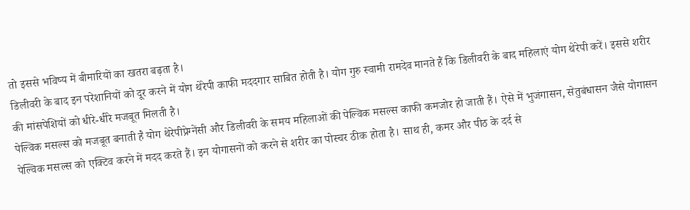तो इससे भविष्य में बीमारियों का खतरा बढ़ता है।
डिलीवरी के बाद इन परेशानियों को दूर करने में योग थेरेपी काफी मददगार साबित होती है। योग गुरु स्वामी रामदेव मानते हैं कि डिलीवरी के बाद महिलाएं योग थेरेपी करें। इससे शरीर की मांसपेशियों को धीरे-धीरे मजबूत मिलती है।
पेल्विक मसल्स को मजबूत बनाती है योग थेरेपीप्रेग्नेंसी और डिलीवरी के समय महिलाओं की पेल्विक मसल्स काफी कमजोर हो जाती हैं। ऐसे में भुजंगासन, सेतुबंधासन जैसे योगासन पेल्विक मसल्स को एक्टिव करने में मदद करते हैं। इन योगासनों को करने से शरीर का पोस्चर ठीक होता है। साथ ही, कमर और पीठ के दर्द से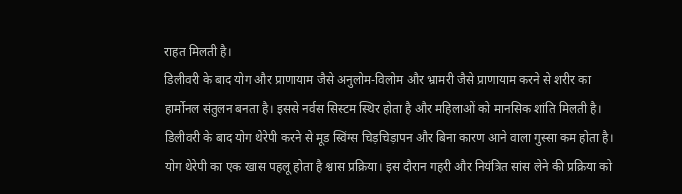राहत मिलती है।
डिलीवरी के बाद योग और प्राणायाम जैसे अनुलोम-विलोम और भ्रामरी जैसे प्राणायाम करने से शरीर का हार्मोनल संतुलन बनता है। इससे नर्वस सिस्टम स्थिर होता है और महिलाओं को मानसिक शांति मिलती है। डिलीवरी के बाद योग थेरेपी करने से मूड स्विंग्स चिड़चिड़ापन और बिना कारण आने वाला गुस्सा कम होता है।
योग थेरेपी का एक खास पहलू होता है श्वास प्रक्रिया। इस दौरान गहरी और नियंत्रित सांस लेने की प्रक्रिया को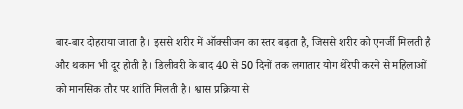बार-बार दोहराया जाता है। इससे शरीर में ऑक्सीजन का स्तर बढ़ता है, जिससे शरीर को एनर्जी मिलती है और थकान भी दूर होती है। डिलीवरी के बाद 40 से 50 दिनों तक लगातार योग थेरेपी करने से महिलाओं को मानसिक तौर पर शांति मिलती है। श्वास प्रक्रिया से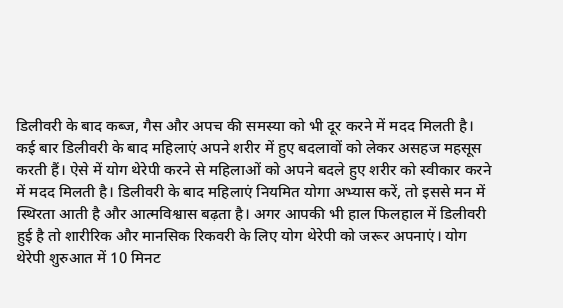डिलीवरी के बाद कब्ज, गैस और अपच की समस्या को भी दूर करने में मदद मिलती है।
कई बार डिलीवरी के बाद महिलाएं अपने शरीर में हुए बदलावों को लेकर असहज महसूस करती हैं। ऐसे में योग थेरेपी करने से महिलाओं को अपने बदले हुए शरीर को स्वीकार करने में मदद मिलती है। डिलीवरी के बाद महिलाएं नियमित योगा अभ्यास करें, तो इससे मन में स्थिरता आती है और आत्मविश्वास बढ़ता है। अगर आपकी भी हाल फिलहाल में डिलीवरी हुई है तो शारीरिक और मानसिक रिकवरी के लिए योग थेरेपी को जरूर अपनाएं। योग थेरेपी शुरुआत में 10 मिनट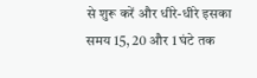से शुरू करें और धीरे-धीरे इसका समय 15, 20 और 1 घंटे तक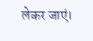लेकर जाएं।